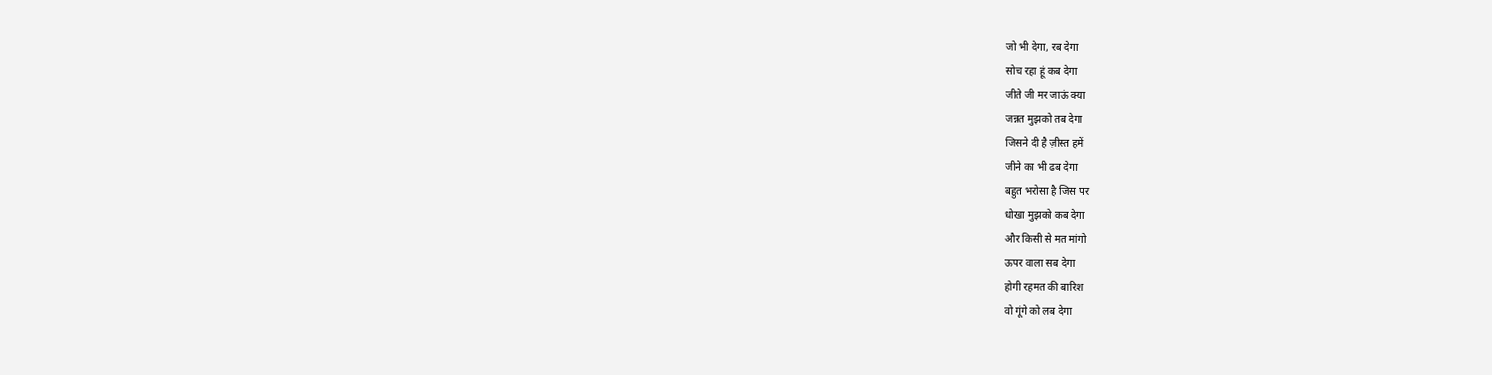जो भी देगा, रब देगा
सोच रहा हूं कब देगा
जीते जी मर जाऊं क्या
जन्नत मुझको तब देगा
जिसने दी है ज़ीस्त हमें
जीने का भी ढब देगा
बहुत भरोसा है जिस पर
धोखा मुझको कब देगा
और किसी से मत मांगो
ऊपर वाला सब देगा
होगी रहमत की बारिश
वो गूंगे को लब देगा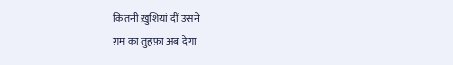कितनी ख़ुशियां दीं उसने
ग़म का तुहफ़ा अब देगा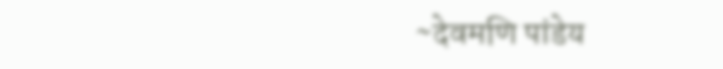~देवमणि पांडेय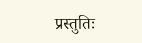प्रस्तुतिः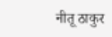नीतू ठाकुर